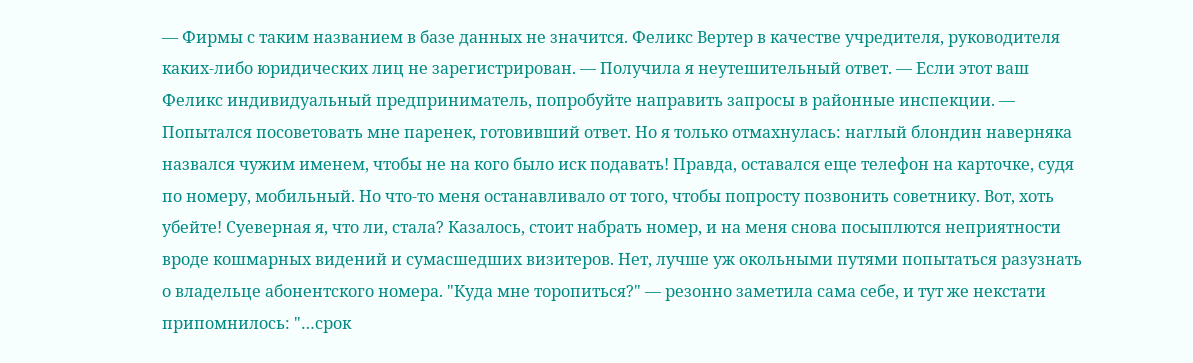— Фирмы с таким названием в базе данных не значится. Феликс Вертер в качестве учредителя, руководителя каких-либо юридических лиц не зарегистрирован. — Получила я неутешительный ответ. — Если этот ваш Феликс индивидуальный предприниматель, попробуйте направить запросы в районные инспекции. — Попытался посоветовать мне паренек, готовивший ответ. Но я только отмахнулась: наглый блондин наверняка назвался чужим именем, чтобы не на кого было иск подавать! Правда, оставался еще телефон на карточке, судя по номеру, мобильный. Но что-то меня останавливало от того, чтобы попросту позвонить советнику. Вот, хоть убейте! Суеверная я, что ли, стала? Казалось, стоит набрать номер, и на меня снова посыплются неприятности вроде кошмарных видений и сумасшедших визитеров. Нет, лучше уж окольными путями попытаться разузнать о владельце абонентского номера. "Куда мне торопиться?" — резонно заметила сама себе, и тут же некстати припомнилось: "…срок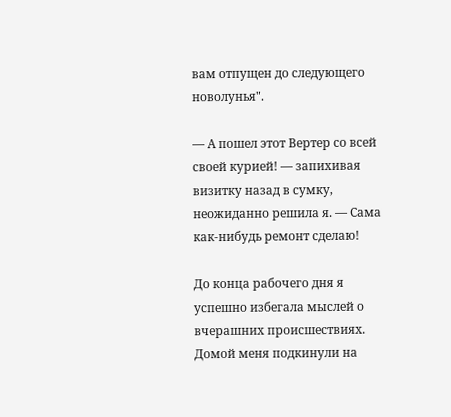вам отпущен до следующего новолунья".

— А пошел этот Вертер со всей своей курией! — запихивая визитку назад в сумку, неожиданно решила я. — Сама как-нибудь ремонт сделаю!

До конца рабочего дня я успешно избегала мыслей о вчерашних происшествиях. Домой меня подкинули на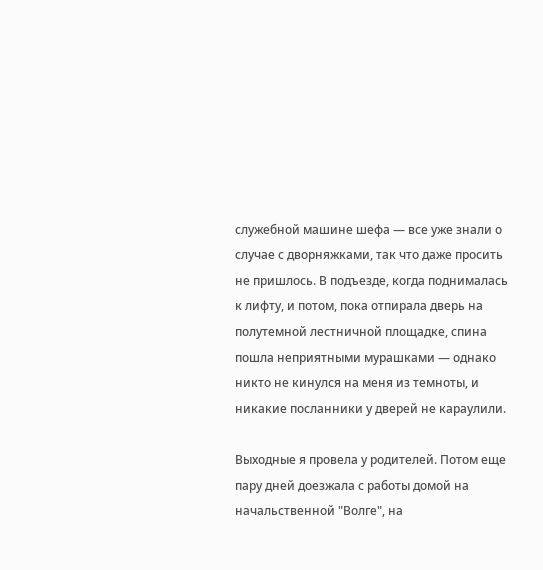служебной машине шефа — все уже знали о случае с дворняжками, так что даже просить не пришлось. В подъезде, когда поднималась к лифту, и потом, пока отпирала дверь на полутемной лестничной площадке, спина пошла неприятными мурашками — однако никто не кинулся на меня из темноты, и никакие посланники у дверей не караулили.

Выходные я провела у родителей. Потом еще пару дней доезжала с работы домой на начальственной "Волге", на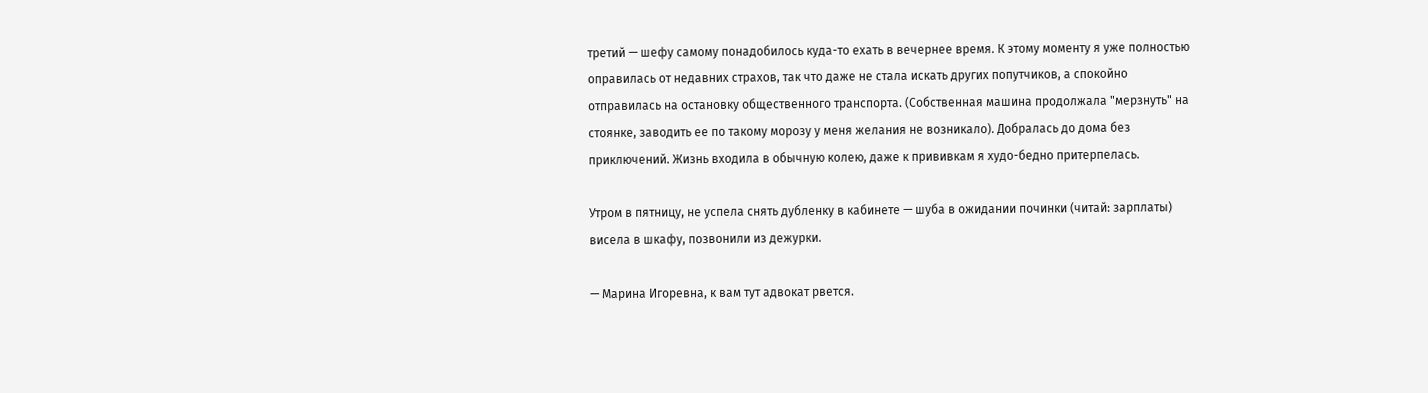третий — шефу самому понадобилось куда-то ехать в вечернее время. К этому моменту я уже полностью оправилась от недавних страхов, так что даже не стала искать других попутчиков, а спокойно отправилась на остановку общественного транспорта. (Собственная машина продолжала "мерзнуть" на стоянке, заводить ее по такому морозу у меня желания не возникало). Добралась до дома без приключений. Жизнь входила в обычную колею, даже к прививкам я худо-бедно притерпелась.

Утром в пятницу, не успела снять дубленку в кабинете — шуба в ожидании починки (читай: зарплаты) висела в шкафу, позвонили из дежурки.

— Марина Игоревна, к вам тут адвокат рвется.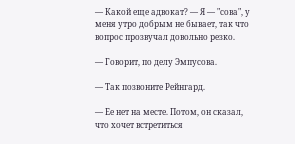— Какой еще адвокат? — Я — "сова", у меня утро добрым не бывает, так что вопрос прозвучал довольно резко.

— Говорит, по делу Эмпусова.

— Так позвоните Рейнгард.

— Ее нет на месте. Потом, он сказал, что хочет встретиться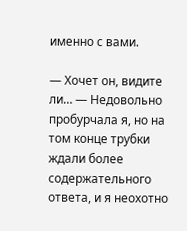именно с вами.

— Хочет он, видите ли… — Недовольно пробурчала я, но на том конце трубки ждали более содержательного ответа, и я неохотно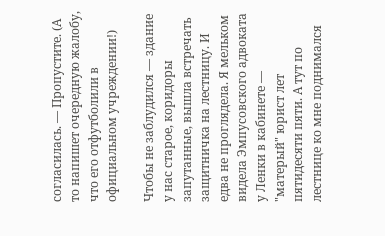согласилась. — Пропустите. (А то напишет очередную жалобу, что его отфутболили в официальном учреждении!)

Чтобы не заблудился — здание у нас старое, коридоры запутанные, вышла встречать защитничка на лестницу. И едва не проглядела. Я мельком видела Эмпусовского адвоката у Ленки в кабинете — "матерый" юрист лет пятидесяти пяти. А тут по лестнице ко мне поднимался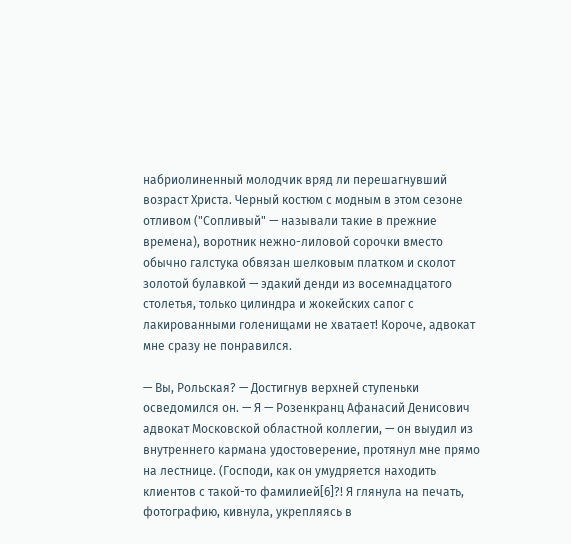набриолиненный молодчик вряд ли перешагнувший возраст Христа. Черный костюм с модным в этом сезоне отливом ("Сопливый" — называли такие в прежние времена), воротник нежно-лиловой сорочки вместо обычно галстука обвязан шелковым платком и сколот золотой булавкой — эдакий денди из восемнадцатого столетья, только цилиндра и жокейских сапог с лакированными голенищами не хватает! Короче, адвокат мне сразу не понравился.

— Вы, Рольская? — Достигнув верхней ступеньки осведомился он. — Я — Розенкранц Афанасий Денисович адвокат Московской областной коллегии, — он выудил из внутреннего кармана удостоверение, протянул мне прямо на лестнице. (Господи, как он умудряется находить клиентов с такой-то фамилией[6]?! Я глянула на печать, фотографию, кивнула, укрепляясь в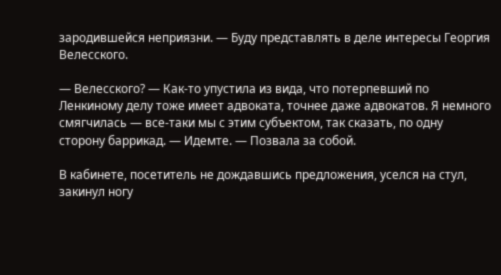зародившейся неприязни. — Буду представлять в деле интересы Георгия Велесского.

— Велесского? — Как-то упустила из вида, что потерпевший по Ленкиному делу тоже имеет адвоката, точнее даже адвокатов. Я немного смягчилась — все-таки мы с этим субъектом, так сказать, по одну сторону баррикад. — Идемте. — Позвала за собой.

В кабинете, посетитель не дождавшись предложения, уселся на стул, закинул ногу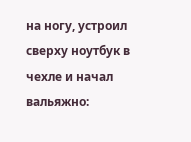на ногу, устроил сверху ноутбук в чехле и начал вальяжно: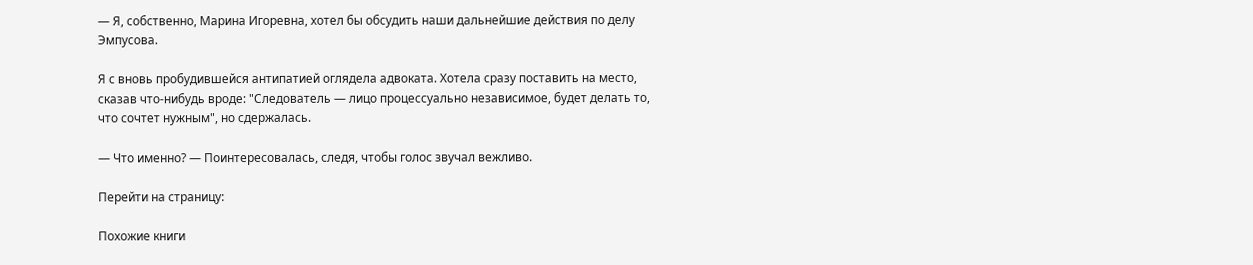— Я, собственно, Марина Игоревна, хотел бы обсудить наши дальнейшие действия по делу Эмпусова.

Я с вновь пробудившейся антипатией оглядела адвоката. Хотела сразу поставить на место, сказав что-нибудь вроде: "Следователь — лицо процессуально независимое, будет делать то, что сочтет нужным", но сдержалась.

— Что именно? — Поинтересовалась, следя, чтобы голос звучал вежливо.

Перейти на страницу:

Похожие книги